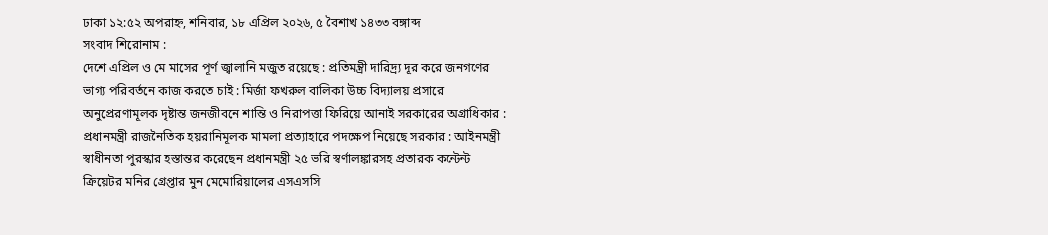ঢাকা ১২:৫২ অপরাহ্ন, শনিবার, ১৮ এপ্রিল ২০২৬, ৫ বৈশাখ ১৪৩৩ বঙ্গাব্দ
সংবাদ শিরোনাম :
দেশে এপ্রিল ও মে মাসের পূর্ণ জ্বালানি মজুত রয়েছে : প্রতিমন্ত্রী দারিদ্র্য দূর করে জনগণের ভাগ্য পরিবর্তনে কাজ করতে চাই : মির্জা ফখরুল বালিকা উচ্চ বিদ্যালয় প্রসারে অনুপ্রেরণামূলক দৃষ্টান্ত জনজীবনে শান্তি ও নিরাপত্তা ফিরিয়ে আনাই সরকারের অগ্রাধিকার : প্রধানমন্ত্রী রাজনৈতিক হয়রানিমূলক মামলা প্রত্যাহারে পদক্ষেপ নিয়েছে সরকার : আইনমন্ত্রী স্বাধীনতা পুরস্কার হস্তান্তর করেছেন প্রধানমন্ত্রী ২৫ ভরি স্বর্ণালঙ্কারসহ প্রতারক কন্টেন্ট ক্রিয়েটর মনির গ্রেপ্তার মুন মেমোরিয়ালের এসএসসি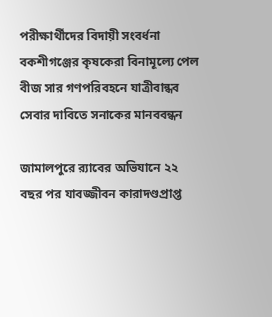পরীক্ষার্থীদের বিদায়ী সংবর্ধনা বকশীগঞ্জের কৃষকেরা বিনামূল্যে পেল বীজ সার গণপরিবহনে যাত্রীবান্ধব সেবার দাবিতে সনাকের মানববন্ধন

জামালপুরে র‌্যাবের অভিযানে ২২ বছর পর যাবজ্জীবন কারাদণ্ডপ্রাপ্ত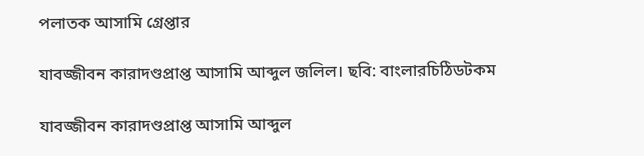পলাতক আসামি গ্রেপ্তার

যাবজ্জীবন কারাদণ্ডপ্রাপ্ত আসামি আব্দুল জলিল। ছবি: বাংলারচিঠিডটকম

যাবজ্জীবন কারাদণ্ডপ্রাপ্ত আসামি আব্দুল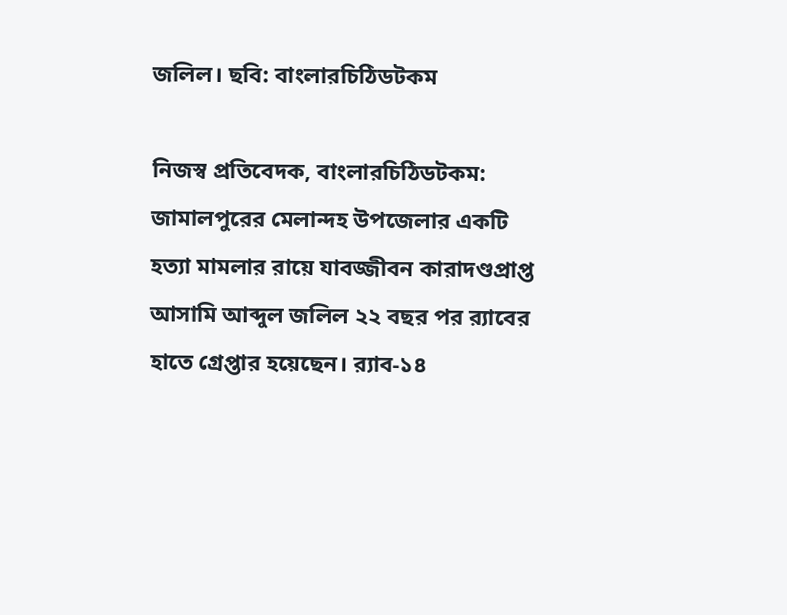জলিল। ছবি: বাংলারচিঠিডটকম

নিজস্ব প্রতিবেদক, বাংলারচিঠিডটকম: জামালপুরের মেলান্দহ উপজেলার একটি হত্যা মামলার রায়ে যাবজ্জীবন কারাদণ্ডপ্রাপ্ত আসামি আব্দুল জলিল ২২ বছর পর র‌্যাবের হাতে গ্রেপ্তার হয়েছেন। র‌্যাব-১৪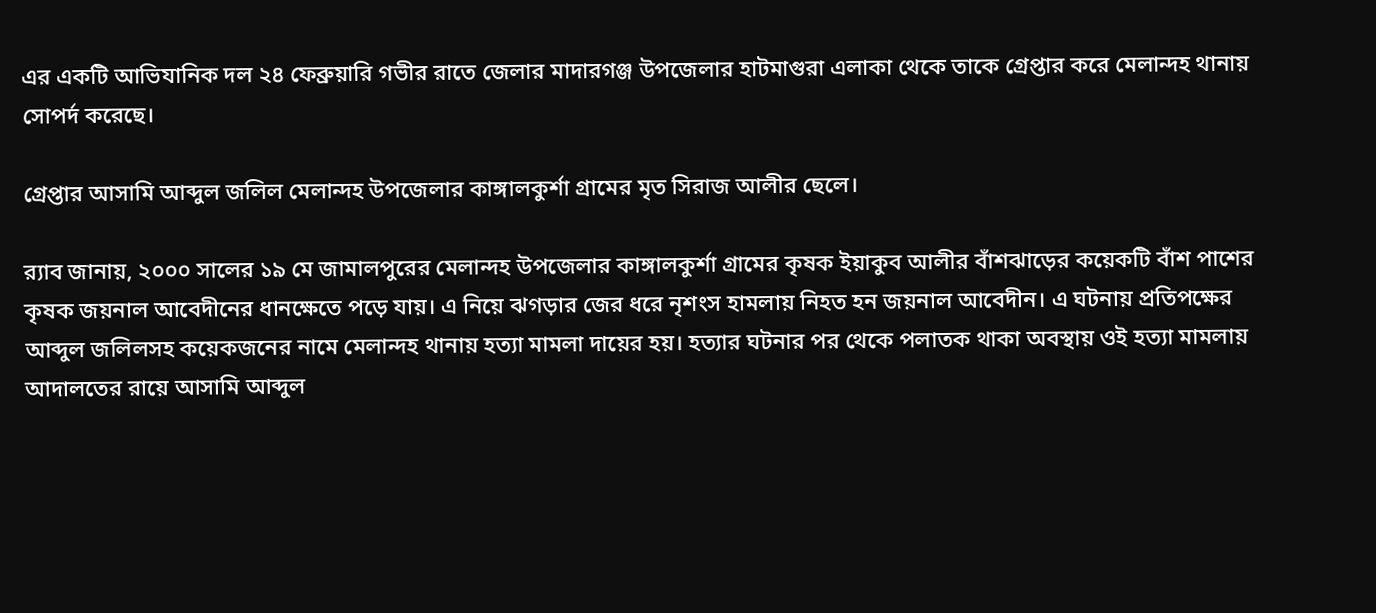এর একটি আভিযানিক দল ২৪ ফেব্রুয়ারি গভীর রাতে জেলার মাদারগঞ্জ উপজেলার হাটমাগুরা এলাকা থেকে তাকে গ্রেপ্তার করে মেলান্দহ থানায় সোপর্দ করেছে।

গ্রেপ্তার আসামি আব্দুল জলিল মেলান্দহ উপজেলার কাঙ্গালকুর্শা গ্রামের মৃত সিরাজ আলীর ছেলে।

র‌্যাব জানায়, ২০০০ সালের ১৯ মে জামালপুরের মেলান্দহ উপজেলার কাঙ্গালকুর্শা গ্রামের কৃষক ইয়াকুব আলীর বাঁশঝাড়ের কয়েকটি বাঁশ পাশের কৃষক জয়নাল আবেদীনের ধানক্ষেতে পড়ে যায়। এ নিয়ে ঝগড়ার জের ধরে নৃশংস হামলায় নিহত হন জয়নাল আবেদীন। এ ঘটনায় প্রতিপক্ষের আব্দুল জলিলসহ কয়েকজনের নামে মেলান্দহ থানায় হত্যা মামলা দায়ের হয়। হত্যার ঘটনার পর থেকে পলাতক থাকা অবস্থায় ওই হত্যা মামলায় আদালতের রায়ে আসামি আব্দুল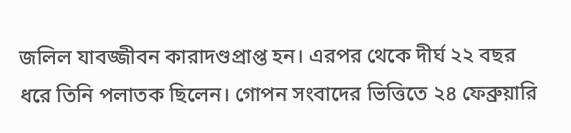জলিল যাবজ্জীবন কারাদণ্ডপ্রাপ্ত হন। এরপর থেকে দীর্ঘ ২২ বছর ধরে তিনি পলাতক ছিলেন। গোপন সংবাদের ভিত্তিতে ২৪ ফেব্রুয়ারি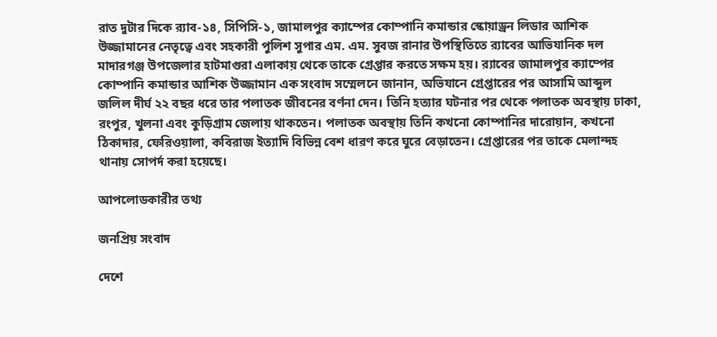রাত দুটার দিকে র‌্যাব-১৪, সিপিসি-১, জামালপুর ক্যাম্পের কোম্পানি কমান্ডার স্কোয়াড্রন লিডার আশিক উজ্জামানের নেতৃত্বে এবং সহকারী পুলিশ সুপার এম. এম. সুবজ রানার উপস্থিতিতে র‌্যাবের আভিযানিক দল মাদারগঞ্জ উপজেলার হাটমাগুরা এলাকায় থেকে তাকে গ্রেপ্তার করতে সক্ষম হয়। র‌্যাবের জামালপুর ক্যাম্পের কোম্পানি কমান্ডার আশিক উজ্জামান এক সংবাদ সম্মেলনে জানান, অভিযানে গ্রেপ্তারের পর আসামি আব্দুল জলিল দীর্ঘ ২২ বছর ধরে তার পলাতক জীবনের বর্ণনা দেন। তিনি হত্যার ঘটনার পর থেকে পলাতক অবস্থায় ঢাকা, রংপুর, খুলনা এবং কুড়িগ্রাম জেলায় থাকতেন। পলাতক অবস্থায় তিনি কখনো কোম্পানির দারোয়ান, কখনো ঠিকাদার, ফেরিওয়ালা, কবিরাজ ইত্যাদি বিভিন্ন বেশ ধারণ করে ঘুরে বেড়াতেন। গ্রেপ্তারের পর তাকে মেলান্দহ থানায় সোপর্দ করা হয়েছে।

আপলোডকারীর তথ্য

জনপ্রিয় সংবাদ

দেশে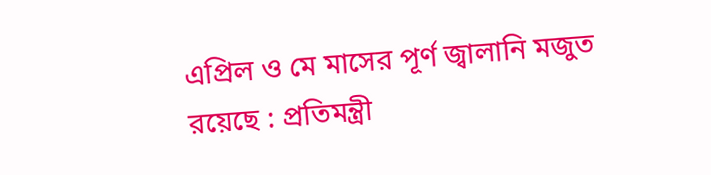এপ্রিল ও মে মাসের পূর্ণ জ্বালানি মজুত রয়েছে : প্রতিমন্ত্রী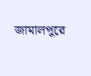জামালপুরে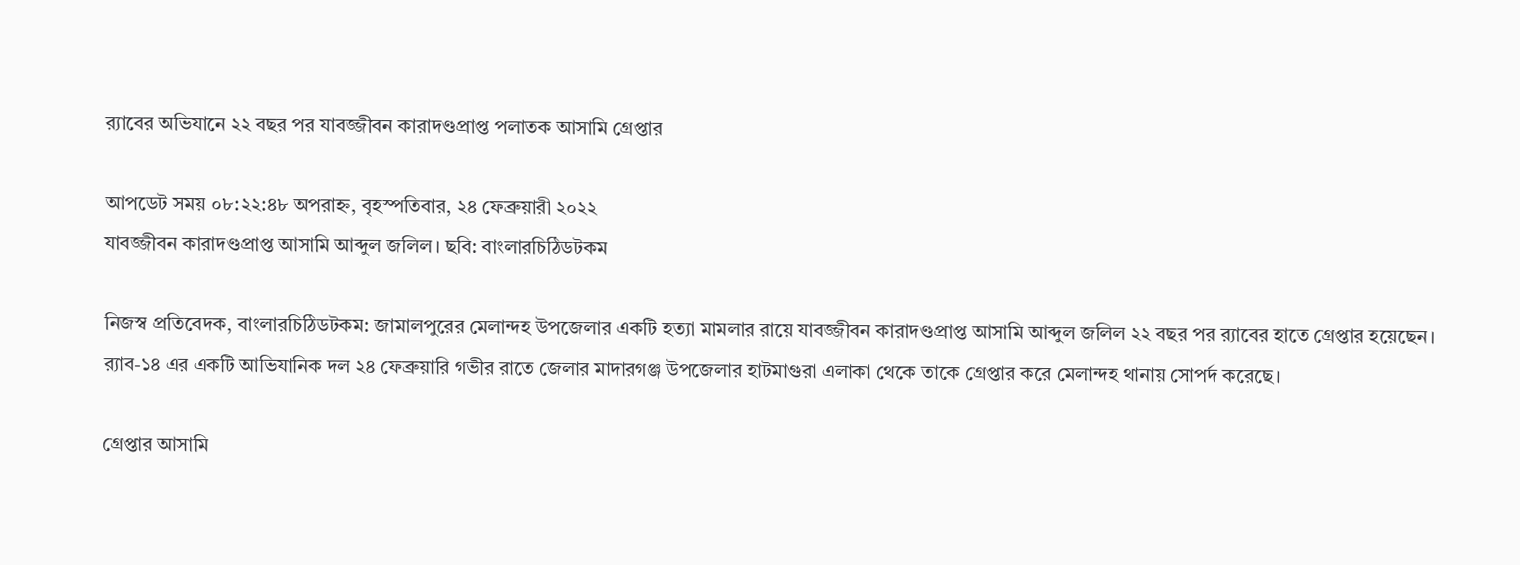র‌্যাবের অভিযানে ২২ বছর পর যাবজ্জীবন কারাদণ্ডপ্রাপ্ত পলাতক আসামি গ্রেপ্তার

আপডেট সময় ০৮:২২:৪৮ অপরাহ্ন, বৃহস্পতিবার, ২৪ ফেব্রুয়ারী ২০২২
যাবজ্জীবন কারাদণ্ডপ্রাপ্ত আসামি আব্দুল জলিল। ছবি: বাংলারচিঠিডটকম

নিজস্ব প্রতিবেদক, বাংলারচিঠিডটকম: জামালপুরের মেলান্দহ উপজেলার একটি হত্যা মামলার রায়ে যাবজ্জীবন কারাদণ্ডপ্রাপ্ত আসামি আব্দুল জলিল ২২ বছর পর র‌্যাবের হাতে গ্রেপ্তার হয়েছেন। র‌্যাব-১৪ এর একটি আভিযানিক দল ২৪ ফেব্রুয়ারি গভীর রাতে জেলার মাদারগঞ্জ উপজেলার হাটমাগুরা এলাকা থেকে তাকে গ্রেপ্তার করে মেলান্দহ থানায় সোপর্দ করেছে।

গ্রেপ্তার আসামি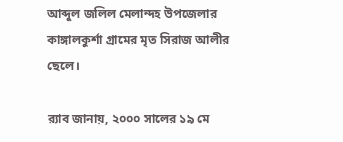আব্দুল জলিল মেলান্দহ উপজেলার কাঙ্গালকুর্শা গ্রামের মৃত সিরাজ আলীর ছেলে।

র‌্যাব জানায়, ২০০০ সালের ১৯ মে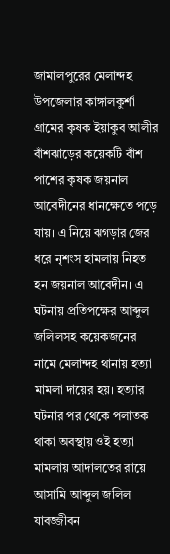জামালপুরের মেলান্দহ উপজেলার কাঙ্গালকুর্শা গ্রামের কৃষক ইয়াকুব আলীর বাঁশঝাড়ের কয়েকটি বাঁশ পাশের কৃষক জয়নাল আবেদীনের ধানক্ষেতে পড়ে যায়। এ নিয়ে ঝগড়ার জের ধরে নৃশংস হামলায় নিহত হন জয়নাল আবেদীন। এ ঘটনায় প্রতিপক্ষের আব্দুল জলিলসহ কয়েকজনের নামে মেলান্দহ থানায় হত্যা মামলা দায়ের হয়। হত্যার ঘটনার পর থেকে পলাতক থাকা অবস্থায় ওই হত্যা মামলায় আদালতের রায়ে আসামি আব্দুল জলিল যাবজ্জীবন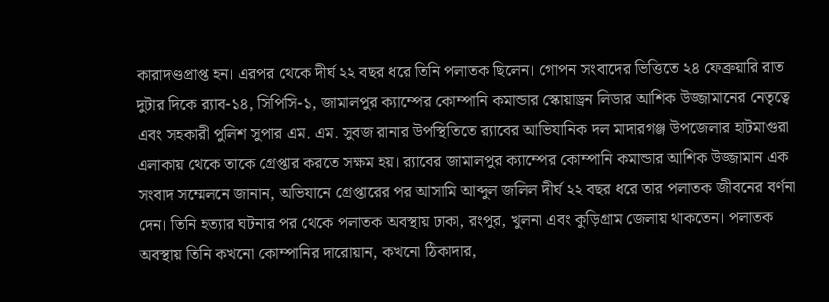কারাদণ্ডপ্রাপ্ত হন। এরপর থেকে দীর্ঘ ২২ বছর ধরে তিনি পলাতক ছিলেন। গোপন সংবাদের ভিত্তিতে ২৪ ফেব্রুয়ারি রাত দুটার দিকে র‌্যাব-১৪, সিপিসি-১, জামালপুর ক্যাম্পের কোম্পানি কমান্ডার স্কোয়াড্রন লিডার আশিক উজ্জামানের নেতৃত্বে এবং সহকারী পুলিশ সুপার এম. এম. সুবজ রানার উপস্থিতিতে র‌্যাবের আভিযানিক দল মাদারগঞ্জ উপজেলার হাটমাগুরা এলাকায় থেকে তাকে গ্রেপ্তার করতে সক্ষম হয়। র‌্যাবের জামালপুর ক্যাম্পের কোম্পানি কমান্ডার আশিক উজ্জামান এক সংবাদ সম্মেলনে জানান, অভিযানে গ্রেপ্তারের পর আসামি আব্দুল জলিল দীর্ঘ ২২ বছর ধরে তার পলাতক জীবনের বর্ণনা দেন। তিনি হত্যার ঘটনার পর থেকে পলাতক অবস্থায় ঢাকা, রংপুর, খুলনা এবং কুড়িগ্রাম জেলায় থাকতেন। পলাতক অবস্থায় তিনি কখনো কোম্পানির দারোয়ান, কখনো ঠিকাদার,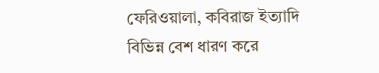ফেরিওয়ালা, কবিরাজ ইত্যাদি বিভিন্ন বেশ ধারণ করে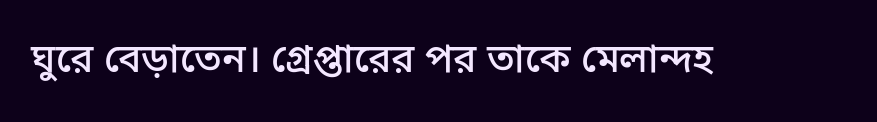ঘুরে বেড়াতেন। গ্রেপ্তারের পর তাকে মেলান্দহ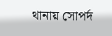থানায় সোপর্দ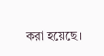করা হয়েছে।